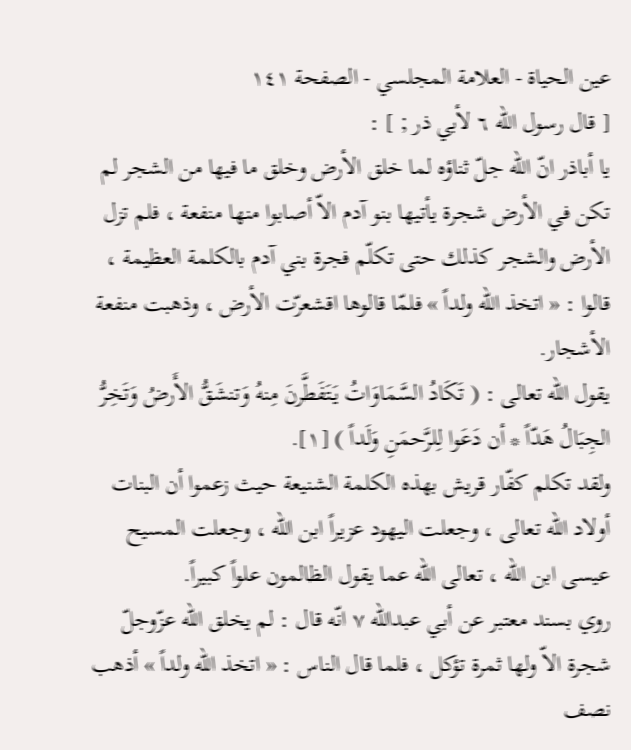عين الحياة - العلامة المجلسي - الصفحة ١٤١
[ قال رسول الله ٦ لأبي ذر ; ] :
يا أباذر انّ الله جلّ ثناؤه لما خلق الأرض وخلق ما فيها من الشجر لم تكن في الأرض شجرة يأتيها بنو آدم الاّ أصابوا منها منفعة ، فلم تزل الأرض والشجر كذلك حتى تكلّم فجرة بني آدم بالكلمة العظيمة ، قالوا : « اتخذ الله ولداً » فلمّا قالوها اقشعرّت الأرض ، وذهبت منفعة الأشجار.
يقول الله تعالى : ( تَكَادُ السَّمَاوَاتُ يَتَفَطَّرنَ مِنهُ وَتنشَقُّ الأَرضُ وَتَخِرُّ الجِبَالُ هَدّاً * أن دَعَوا لِلرَّحمَنِ وَلَداً ) [١].
ولقد تكلم كفّار قريش بهذه الكلمة الشنيعة حيث زعموا أن البنات أولاد الله تعالى ، وجعلت اليهود عزيراً ابن الله ، وجعلت المسيح عيسى ابن الله ، تعالى الله عما يقول الظالمون علواً كبيراً.
روي بسند معتبر عن أبي عبدالله ٧ انّه قال : لم يخلق الله عزّوجلّ شجرة الاّ ولها ثمرة تؤكل ، فلما قال الناس : « اتخذ الله ولداً » أذهب نصف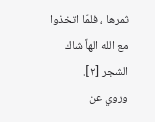ثمرها ، فلمّا اتخذوا مع الله الهاً شاك الشجر [٢].
وروي عن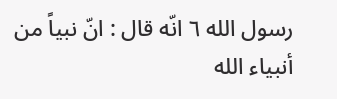رسول الله ٦ انّه قال : انّ نبياً من أنبياء الله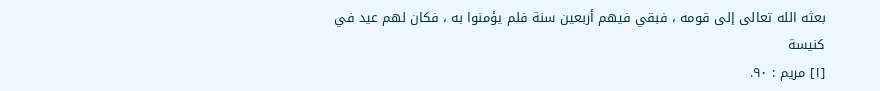بعثه الله تعالى إلى قومه ، فبقي فيهم أربعين سنة فلم يؤمنوا به ، فكان لهم عيد في كنيسة
[١] مريم : ٩٠.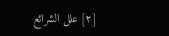[٢] علل الشرائع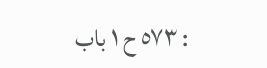: ٥٧٣ ح ١ باب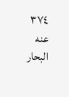٣٧٤ عنه البحار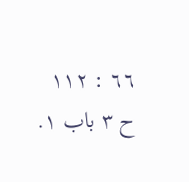٦٦ : ١١٢ ح ٣ باب ١.